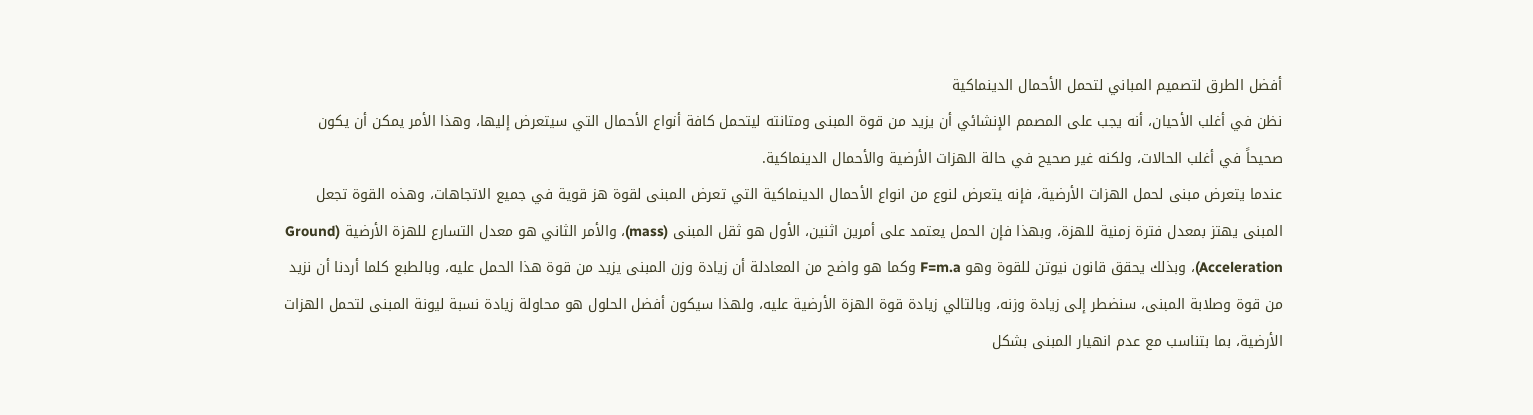أفضل الطرق لتصميم المباني لتحمل الأحمال الدينماكية
نظن في أغلب الأحيان، أنه يجب على المصمم الإنشائي أن يزيد من قوة المبنى ومتانته ليتحمل كافة أنواع الأحمال التي سيتعرض إليها، وهذا الأمر يمكن أن يكون صحيحاً في أغلب الحالات، ولكنه غير صحيح في حالة الهزات الأرضية والأحمال الدينماكية.
عندما يتعرض مبنى لحمل الهزات الأرضية، فإنه يتعرض لنوع من انواع الأحمال الدينماكية التي تعرض المبنى لقوة هز قوية في جميع الاتجاهات، وهذه القوة تجعل المبنى يهتز بمعدل فترة زمنية للهزة، وبهذا فإن الحمل يعتمد على أمرين اثنين، الأول هو ثقل المبنى (mass)، والأمر الثاني هو معدل التسارع للهزة الأرضية (Ground Acceleration)، وبذلك يحقق قانون نيوتن للقوة وهو F=m.a وكما هو واضح من المعادلة أن زيادة وزن المبنى يزيد من قوة هذا الحمل عليه، وبالطبع كلما أردنا أن نزيد من قوة وصلابة المبنى، سنضطر إلى زيادة وزنه، وبالتالي زيادة قوة الهزة الأرضية عليه، ولهذا سيكون أفضل الحلول هو محاولة زيادة نسبة ليونة المبنى لتحمل الهزات الأرضية، بما بتناسب مع عدم انهيار المبنى بشكل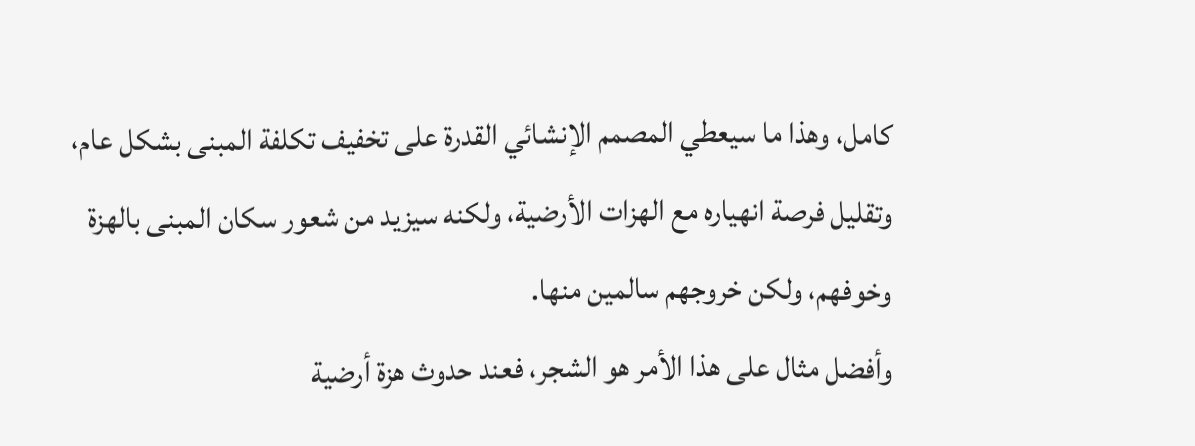كامل، وهذا ما سيعطي المصمم الإنشائي القدرة على تخفيف تكلفة المبنى بشكل عام، وتقليل فرصة انهياره مع الهزات الأرضية، ولكنه سيزيد من شعور سكان المبنى بالهزة وخوفهم، ولكن خروجهم سالمين منها.
وأفضل مثال على هذا الأمر هو الشجر، فعند حدوث هزة أرضية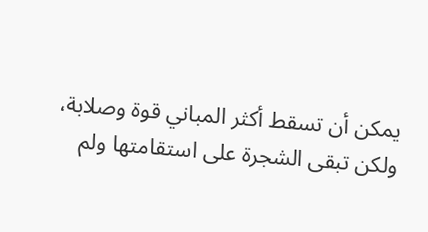يمكن أن تسقط أكثر المباني قوة وصلابة، ولكن تبقى الشجرة على استقامتها ولم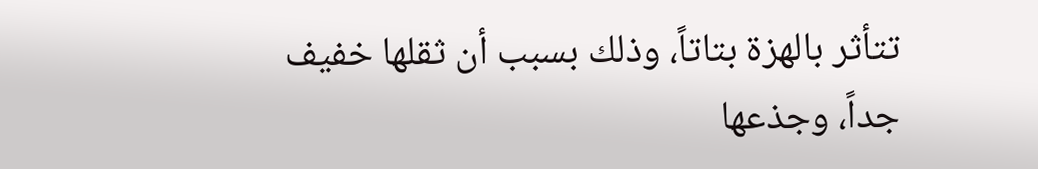تتأثر بالهزة بتاتاً، وذلك بسبب أن ثقلها خفيف جداً، وجذعها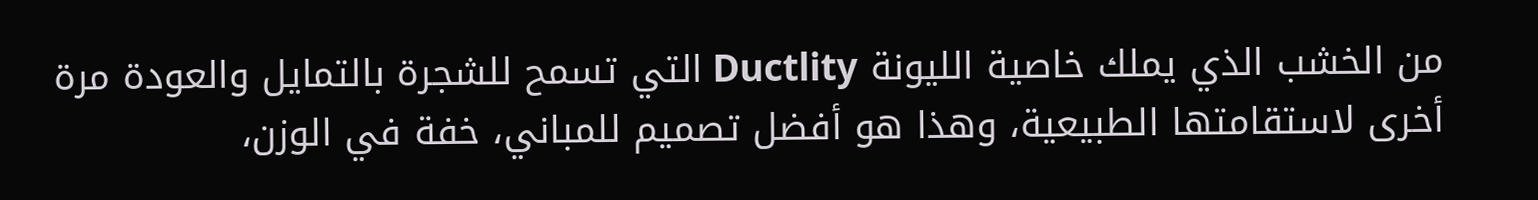من الخشب الذي يملك خاصية الليونة Ductlity التي تسمح للشجرة بالتمايل والعودة مرة أخرى لاستقامتها الطبيعية، وهذا هو أفضل تصميم للمباني، خفة في الوزن،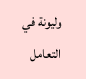وليونة في التعامل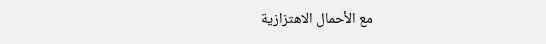مع الأحمال الاهتزازية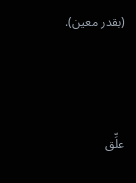(بقدر معين).



علِّق